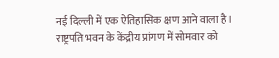नई दिल्ली में एक ऐतिहासिक क्षण आने वाला है। राष्ट्रपति भवन के केंद्रीय प्रांगण में सोमवार को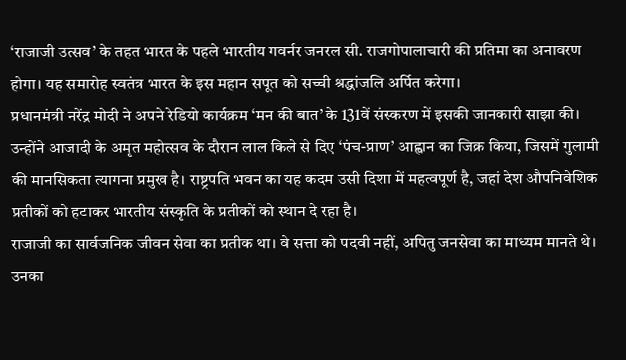‘राजाजी उत्सव’ के तहत भारत के पहले भारतीय गवर्नर जनरल सी. राजगोपालाचारी की प्रतिमा का अनावरण होगा। यह समारोह स्वतंत्र भारत के इस महान सपूत को सच्ची श्रद्धांजलि अर्पित करेगा।
प्रधानमंत्री नरेंद्र मोदी ने अपने रेडियो कार्यक्रम ‘मन की बात’ के 131वें संस्करण में इसकी जानकारी साझा की। उन्होंने आजादी के अमृत महोत्सव के दौरान लाल किले से दिए ‘पंच-प्राण’ आह्वान का जिक्र किया, जिसमें गुलामी की मानसिकता त्यागना प्रमुख है। राष्ट्रपति भवन का यह कदम उसी दिशा में महत्वपूर्ण है, जहां देश औपनिवेशिक प्रतीकों को हटाकर भारतीय संस्कृति के प्रतीकों को स्थान दे रहा है।
राजाजी का सार्वजनिक जीवन सेवा का प्रतीक था। वे सत्ता को पदवी नहीं, अपितु जनसेवा का माध्यम मानते थे। उनका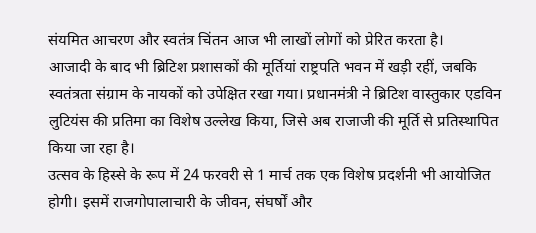संयमित आचरण और स्वतंत्र चिंतन आज भी लाखों लोगों को प्रेरित करता है।
आजादी के बाद भी ब्रिटिश प्रशासकों की मूर्तियां राष्ट्रपति भवन में खड़ी रहीं, जबकि स्वतंत्रता संग्राम के नायकों को उपेक्षित रखा गया। प्रधानमंत्री ने ब्रिटिश वास्तुकार एडविन लुटियंस की प्रतिमा का विशेष उल्लेख किया, जिसे अब राजाजी की मूर्ति से प्रतिस्थापित किया जा रहा है।
उत्सव के हिस्से के रूप में 24 फरवरी से 1 मार्च तक एक विशेष प्रदर्शनी भी आयोजित होगी। इसमें राजगोपालाचारी के जीवन, संघर्षों और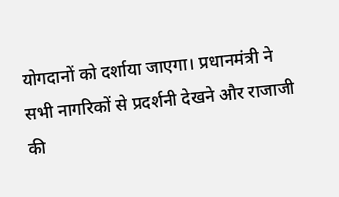योगदानों को दर्शाया जाएगा। प्रधानमंत्री ने सभी नागरिकों से प्रदर्शनी देखने और राजाजी की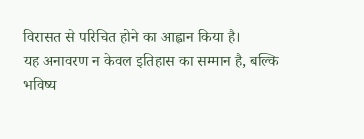विरासत से परिचित होने का आह्वान किया है।
यह अनावरण न केवल इतिहास का सम्मान है, बल्कि भविष्य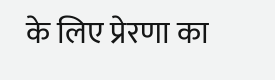के लिए प्रेरणा का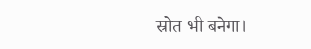स्रोत भी बनेगा।